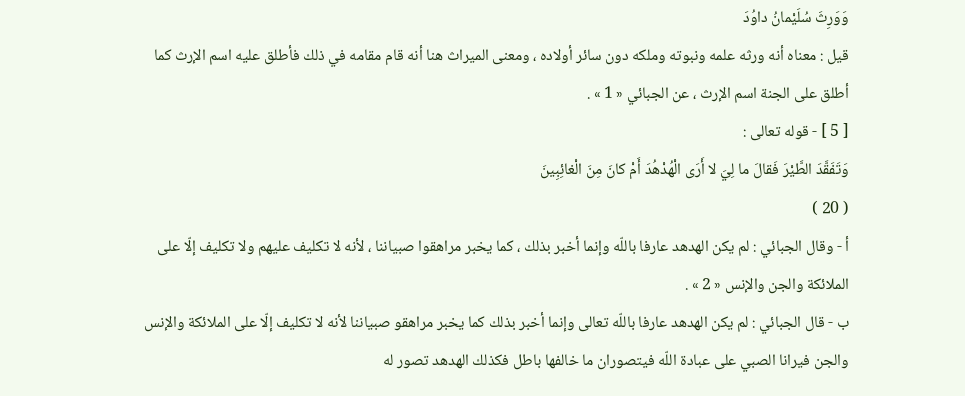وَوَرِثَ سُلَيْمانُ داوُدَ
قيل : معناه أنه ورثه علمه ونبوته وملكه دون سائر أولاده ، ومعنى الميراث هنا أنه قام مقامه في ذلك فأطلق عليه اسم الإرث كما أطلق على الجنة اسم الإرث ، عن الجبائي « 1 » .
[ 5 ] - قوله تعالى :
وَتَفَقَّدَ الطَّيْرَ فَقالَ ما لِيَ لا أَرَى الْهُدْهُدَ أَمْ كانَ مِنَ الْغائِبِينَ
( 20 )
أ - وقال الجبائي : لم يكن الهدهد عارفا باللّه وإنما أخبر بذلك ، كما يخبر مراهقوا صبياننا ، لأنه لا تكليف عليهم ولا تكليف إلّا على الملائكة والجن والإنس « 2 » .
ب - قال الجبائي : لم يكن الهدهد عارفا باللّه تعالى وإنما أخبر بذلك كما يخبر مراهقو صبياننا لأنه لا تكليف إلّا على الملائكة والإنس والجن فيرانا الصبي على عبادة اللّه فيتصوران ما خالفها باطل فكذلك الهدهد تصور له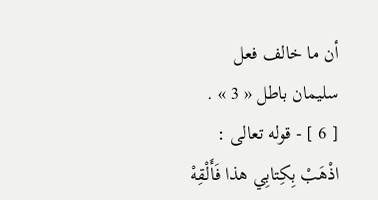أن ما خالف فعل سليمان باطل « 3 » .
[ 6 ] - قوله تعالى :
اذْهَبْ بِكِتابِي هذا فَأَلْقِهْ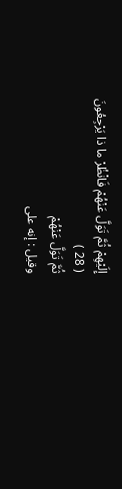إِلَيْهِمْ ثُمَّ تَوَلَّ عَنْهُمْ فَانْظُرْ ما ذا يَرْجِعُونَ
( 28 )
ثُمَّ تَوَلَّ عَنْهُمْ
وقيل : إنه على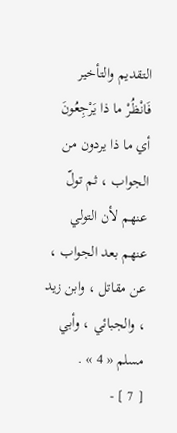التقديم والتأخير
فَانْظُرْ ما ذا يَرْجِعُونَ
أي ما ذا يردون من الجواب ، ثم تولّ عنهم لأن التولي عنهم بعد الجواب ، عن مقاتل ، وابن زيد ، والجبائي ، وأبي مسلم « 4 » .
[ 7 ] -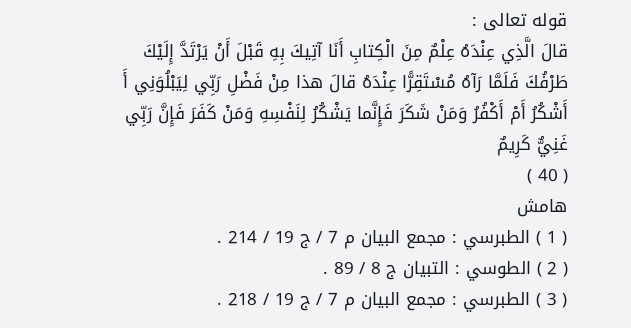قوله تعالى :
قالَ الَّذِي عِنْدَهُ عِلْمٌ مِنَ الْكِتابِ أَنَا آتِيكَ بِهِ قَبْلَ أَنْ يَرْتَدَّ إِلَيْكَ طَرْفُكَ فَلَمَّا رَآهُ مُسْتَقِرًّا عِنْدَهُ قالَ هذا مِنْ فَضْلِ رَبِّي لِيَبْلُوَنِي أَ أَشْكُرُ أَمْ أَكْفُرُ وَمَنْ شَكَرَ فَإِنَّما يَشْكُرُ لِنَفْسِهِ وَمَنْ كَفَرَ فَإِنَّ رَبِّي غَنِيٌّ كَرِيمٌ
( 40 )
هامش
( 1 ) الطبرسي : مجمع البيان م 7 / ج 19 / 214 .
( 2 ) الطوسي : التبيان ج 8 / 89 .
( 3 ) الطبرسي : مجمع البيان م 7 / ج 19 / 218 .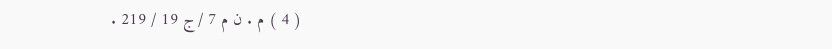( 4 ) م . ن م 7 / ج 19 / 219 .